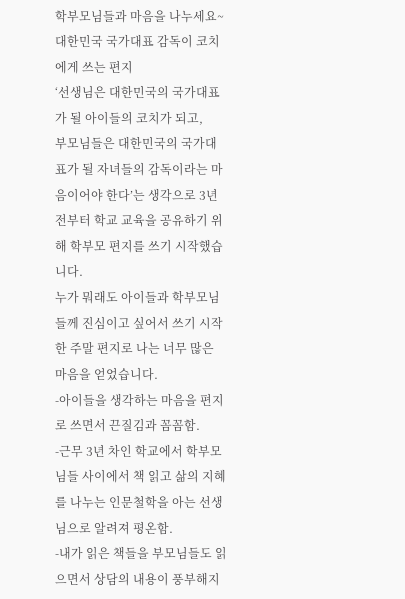학부모님들과 마음을 나누세요~
대한민국 국가대표 감독이 코치에게 쓰는 편지
‘선생님은 대한민국의 국가대표가 될 아이들의 코치가 되고,
부모님들은 대한민국의 국가대표가 될 자녀들의 감독이라는 마음이어야 한다’는 생각으로 3년 전부터 학교 교육을 공유하기 위해 학부모 편지를 쓰기 시작했습니다.
누가 뭐래도 아이들과 학부모님들께 진심이고 싶어서 쓰기 시작한 주말 편지로 나는 너무 많은 마음을 얻었습니다.
-아이들을 생각하는 마음을 편지로 쓰면서 끈질김과 꼼꼼함.
-근무 3년 차인 학교에서 학부모님들 사이에서 책 읽고 삶의 지혜를 나누는 인문철학을 아는 선생님으로 알려져 평온함.
-내가 읽은 책들을 부모님들도 읽으면서 상담의 내용이 풍부해지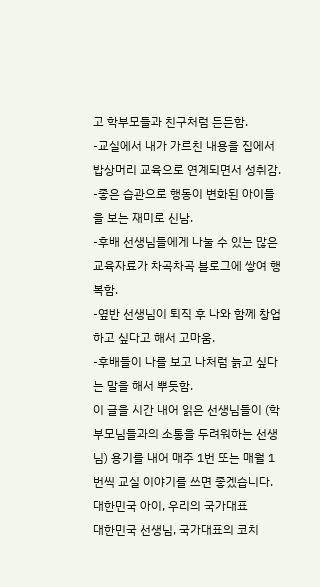고 학부모들과 친구처럼 든든함.
-교실에서 내가 가르친 내용을 집에서 밥상머리 교육으로 연계되면서 성취감.
-좋은 습관으로 행동이 변화된 아이들을 보는 재미로 신남.
-후배 선생님들에게 나눌 수 있는 많은 교육자료가 차곡차곡 블로그에 쌓여 행복함.
-옆반 선생님이 퇴직 후 나와 함께 창업하고 싶다고 해서 고마움.
-후배들이 나를 보고 나처럼 늙고 싶다는 말을 해서 뿌듯함.
이 글을 시간 내어 읽은 선생님들이 (학부모님들과의 소통을 두려워하는 선생님) 용기를 내어 매주 1번 또는 매월 1번씩 교실 이야기를 쓰면 좋겠습니다.
대한민국 아이, 우리의 국가대표
대한민국 선생님, 국가대표의 코치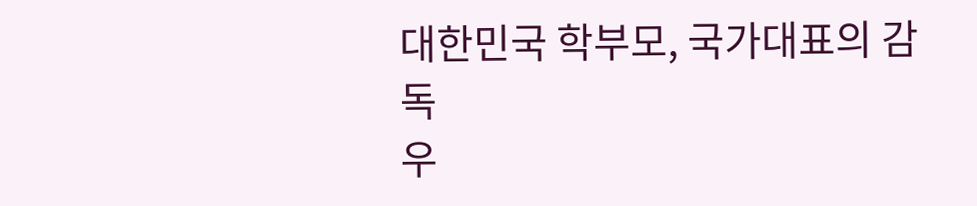대한민국 학부모, 국가대표의 감독
우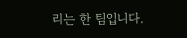리는 한 팀입니다.